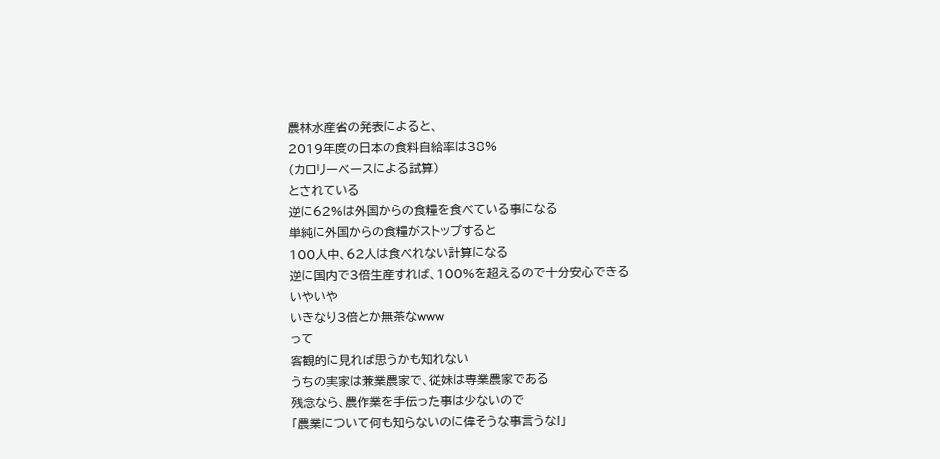農林水産省の発表によると、
2019年度の日本の食料自給率は38%
(カロリーベースによる試算)
とされている
逆に62%は外国からの食糧を食べている事になる
単純に外国からの食糧がストップすると
100人中、62人は食べれない計算になる
逆に国内で3倍生産すれば、100%を超えるので十分安心できる
いやいや
いきなり3倍とか無茶なwww
って
客観的に見れば思うかも知れない
うちの実家は兼業農家で、従妹は専業農家である
残念なら、農作業を手伝った事は少ないので
「農業について何も知らないのに偉そうな事言うな!」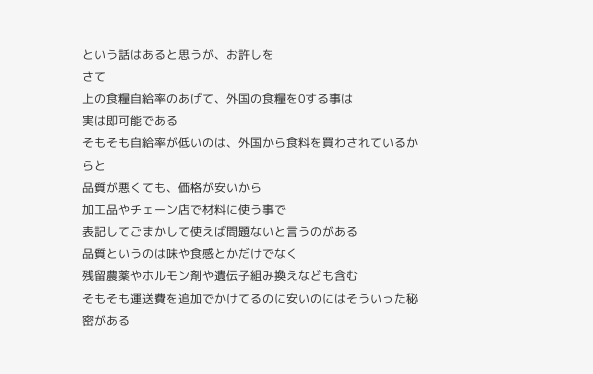という話はあると思うが、お許しを
さて
上の食糧自給率のあげて、外国の食糧を0する事は
実は即可能である
そもそも自給率が低いのは、外国から食料を買わされているからと
品質が悪くても、価格が安いから
加工品やチェーン店で材料に使う事で
表記してごまかして使えば問題ないと言うのがある
品質というのは味や食感とかだけでなく
残留農薬やホルモン剤や遺伝子組み換えなども含む
そもそも運送費を追加でかけてるのに安いのにはそういった秘密がある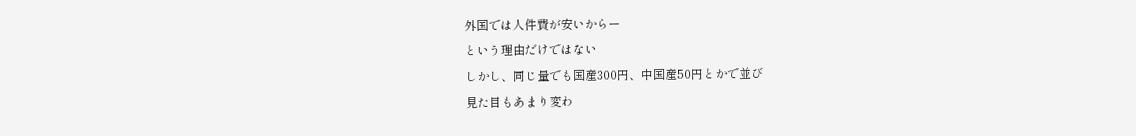外国では人件費が安いからー
という理由だけではない
しかし、同じ量でも国産300円、中国産50円とかで並び
見た目もあまり変わ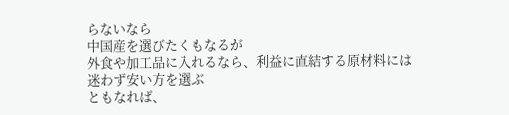らないなら
中国産を選びたくもなるが
外食や加工品に入れるなら、利益に直結する原材料には
迷わず安い方を選ぶ
ともなれば、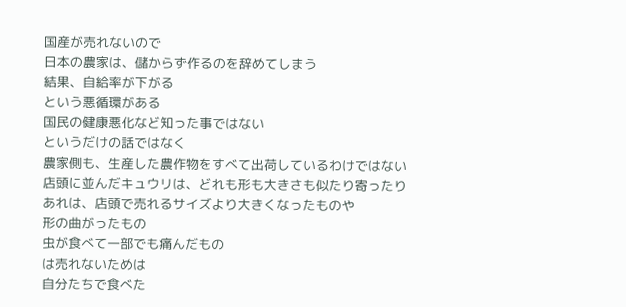国産が売れないので
日本の農家は、儲からず作るのを辞めてしまう
結果、自給率が下がる
という悪循環がある
国民の健康悪化など知った事ではない
というだけの話ではなく
農家側も、生産した農作物をすべて出荷しているわけではない
店頭に並んだキュウリは、どれも形も大きさも似たり寄ったり
あれは、店頭で売れるサイズより大きくなったものや
形の曲がったもの
虫が食べて一部でも痛んだもの
は売れないためは
自分たちで食べた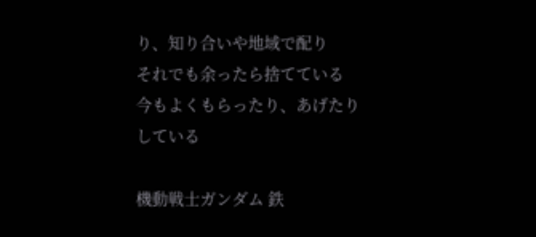り、知り合いや地域で配り
それでも余ったら捨てている
今もよくもらったり、あげたりしている

機動戦士ガンダム 鉄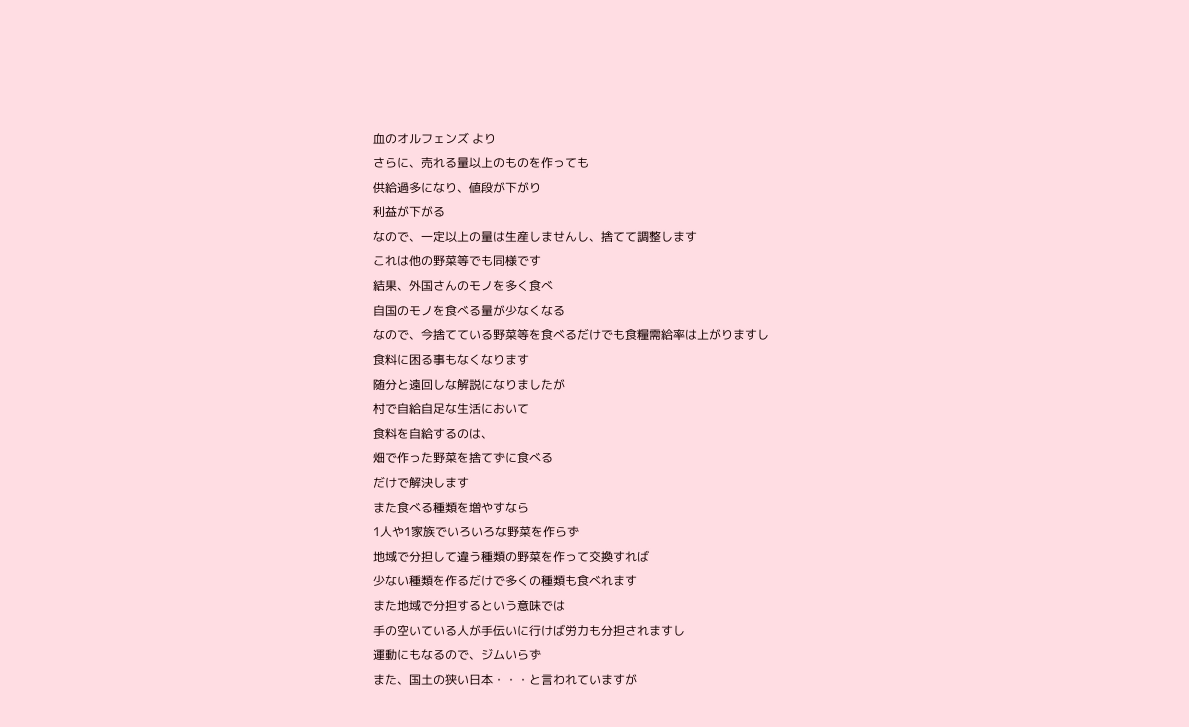血のオルフェンズ より
さらに、売れる量以上のものを作っても
供給過多になり、値段が下がり
利益が下がる
なので、一定以上の量は生産しませんし、捨てて調整します
これは他の野菜等でも同様です
結果、外国さんのモノを多く食べ
自国のモノを食べる量が少なくなる
なので、今捨てている野菜等を食べるだけでも食糧需給率は上がりますし
食料に困る事もなくなります
随分と遠回しな解説になりましたが
村で自給自足な生活において
食料を自給するのは、
畑で作った野菜を捨てずに食べる
だけで解決します
また食べる種類を増やすなら
1人や1家族でいろいろな野菜を作らず
地域で分担して違う種類の野菜を作って交換すれば
少ない種類を作るだけで多くの種類も食べれます
また地域で分担するという意味では
手の空いている人が手伝いに行けば労力も分担されますし
運動にもなるので、ジムいらず
また、国土の狭い日本・・・と言われていますが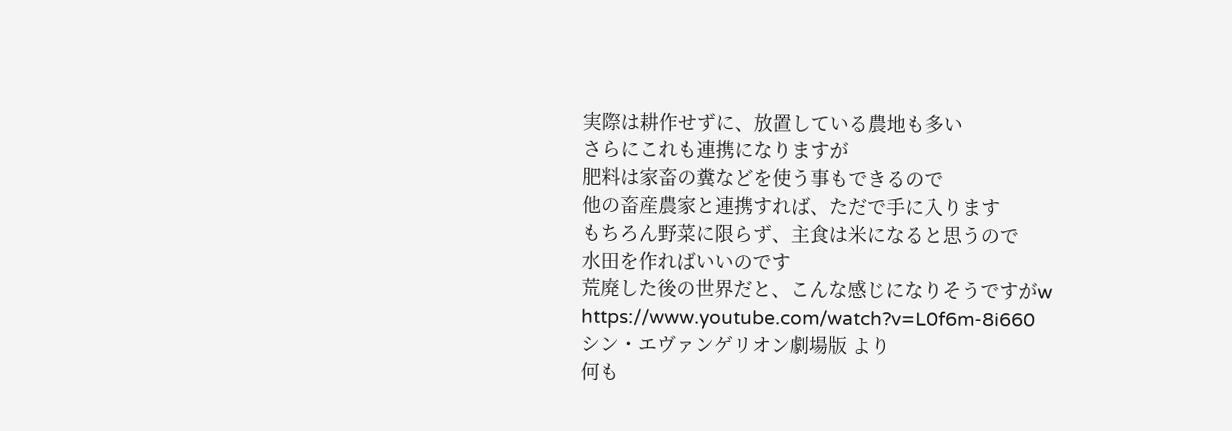実際は耕作せずに、放置している農地も多い
さらにこれも連携になりますが
肥料は家畜の糞などを使う事もできるので
他の畜産農家と連携すれば、ただで手に入ります
もちろん野菜に限らず、主食は米になると思うので
水田を作ればいいのです
荒廃した後の世界だと、こんな感じになりそうですがw
https://www.youtube.com/watch?v=L0f6m-8i660
シン・エヴァンゲリオン劇場版 より
何も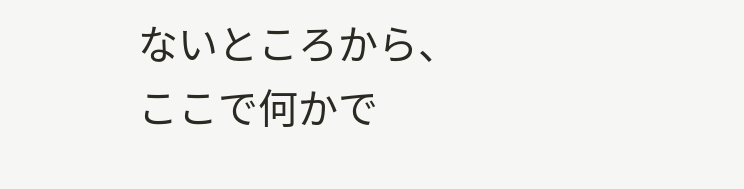ないところから、ここで何かで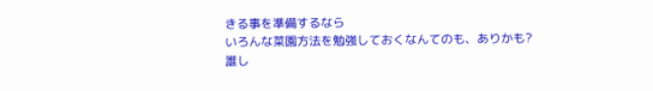きる事を準備するなら
いろんな菜園方法を勉強しておくなんてのも、ありかも?
誰し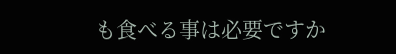も食べる事は必要ですか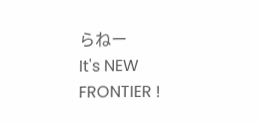らねー
It's NEW FRONTIER !